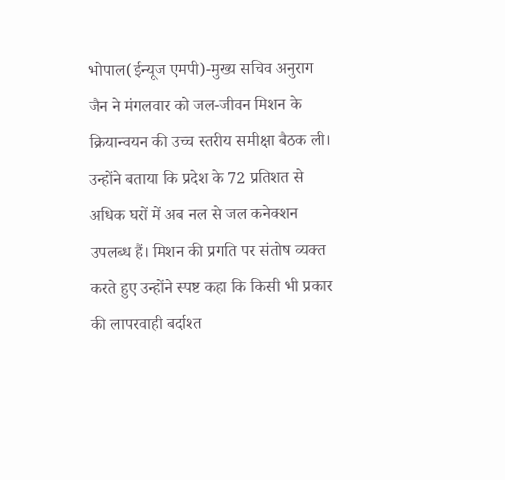भोपाल(ईन्यूज एमपी)-मुख्य सचिव अनुराग जैन ने मंगलवार को जल-जीवन मिशन के क्रियान्वयन की उच्च स्तरीय समीक्षा बैठक ली। उन्होंने बताया कि प्रदेश के 72 प्रतिशत से अधिक घरों में अब नल से जल कनेक्शन उपलब्ध हैं। मिशन की प्रगति पर संतोष व्यक्त करते हुए उन्होंने स्पष्ट कहा कि किसी भी प्रकार की लापरवाही बर्दाश्त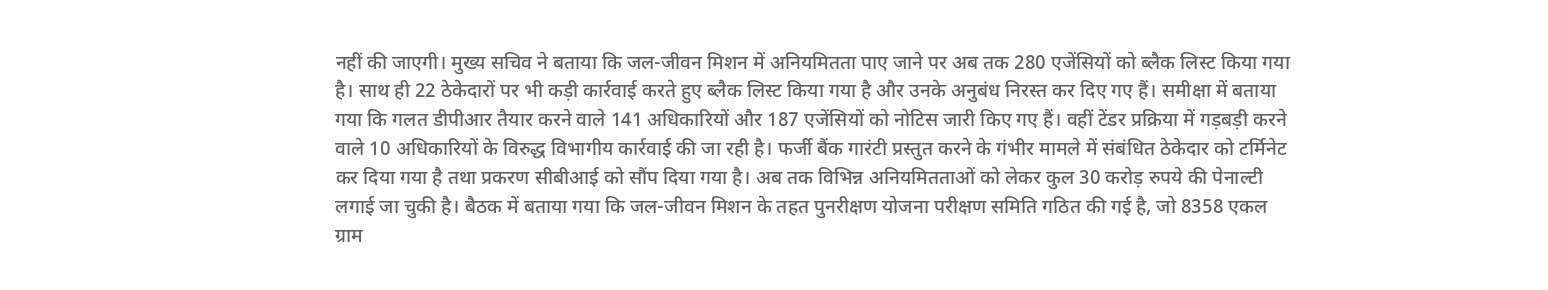नहीं की जाएगी। मुख्य सचिव ने बताया कि जल-जीवन मिशन में अनियमितता पाए जाने पर अब तक 280 एजेंसियों को ब्लैक लिस्ट किया गया है। साथ ही 22 ठेकेदारों पर भी कड़ी कार्रवाई करते हुए ब्लैक लिस्ट किया गया है और उनके अनुबंध निरस्त कर दिए गए हैं। समीक्षा में बताया गया कि गलत डीपीआर तैयार करने वाले 141 अधिकारियों और 187 एजेंसियों को नोटिस जारी किए गए हैं। वहीं टेंडर प्रक्रिया में गड़बड़ी करने वाले 10 अधिकारियों के विरुद्ध विभागीय कार्रवाई की जा रही है। फर्जी बैंक गारंटी प्रस्तुत करने के गंभीर मामले में संबंधित ठेकेदार को टर्मिनेट कर दिया गया है तथा प्रकरण सीबीआई को सौंप दिया गया है। अब तक विभिन्न अनियमितताओं को लेकर कुल 30 करोड़ रुपये की पेनाल्टी लगाई जा चुकी है। बैठक में बताया गया कि जल-जीवन मिशन के तहत पुनरीक्षण योजना परीक्षण समिति गठित की गई है, जो 8358 एकल ग्राम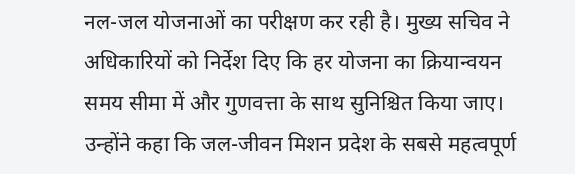नल-जल योजनाओं का परीक्षण कर रही है। मुख्य सचिव ने अधिकारियों को निर्देश दिए कि हर योजना का क्रियान्वयन समय सीमा में और गुणवत्ता के साथ सुनिश्चित किया जाए। उन्होंने कहा कि जल-जीवन मिशन प्रदेश के सबसे महत्वपूर्ण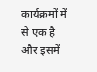कार्यक्रमों में से एक है और इसमें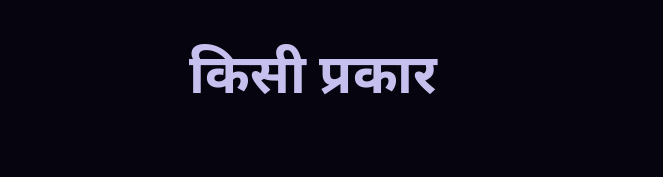किसी प्रकार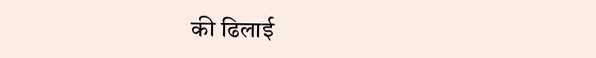की ढिलाई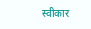स्वीकार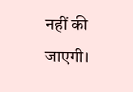नहीं की जाएगी।